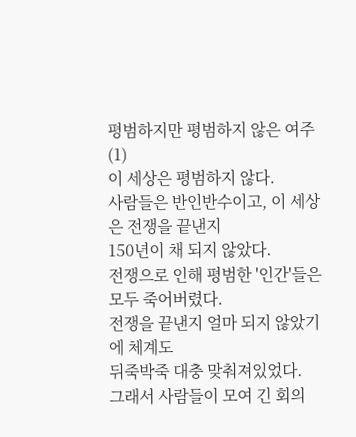평범하지만 평범하지 않은 여주(1)
이 세상은 평범하지 않다.
사람들은 반인반수이고, 이 세상은 전쟁을 끝낸지
150년이 채 되지 않았다.
전쟁으로 인해 평범한 '인간'들은 모두 죽어버렸다.
전쟁을 끝낸지 얼마 되지 않았기에 체계도
뒤죽박죽 대충 맞춰져있었다.
그래서 사람들이 모여 긴 회의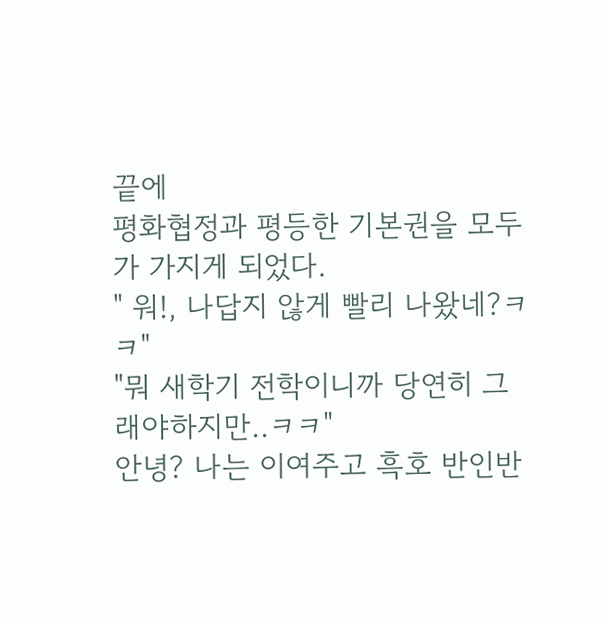끝에
평화협정과 평등한 기본권을 모두가 가지게 되었다.
" 워!, 나답지 않게 빨리 나왔네?ㅋㅋ"
"뭐 새학기 전학이니까 당연히 그래야하지만..ㅋㅋ"
안녕? 나는 이여주고 흑호 반인반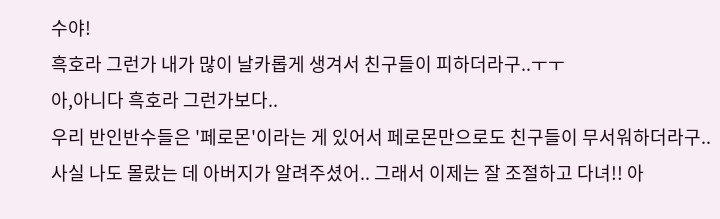수야!
흑호라 그런가 내가 많이 날카롭게 생겨서 친구들이 피하더라구..ㅜㅜ
아,아니다 흑호라 그런가보다..
우리 반인반수들은 '페로몬'이라는 게 있어서 페로몬만으로도 친구들이 무서워하더라구..
사실 나도 몰랐는 데 아버지가 알려주셨어.. 그래서 이제는 잘 조절하고 다녀!! 아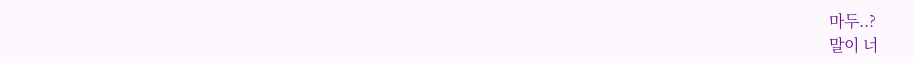마두..?
말이 너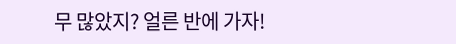무 많았지? 얼른 반에 가자!